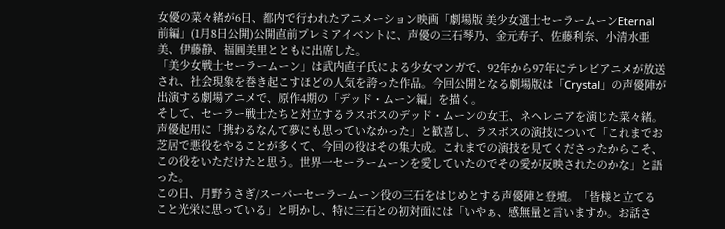女優の菜々緒が6日、都内で行われたアニメーション映画「劇場版 美少女選士セーラームーンEternal 前編」(1月8日公開)公開直前プレミアイベントに、声優の三石琴乃、金元寿子、佐藤利奈、小清水亜美、伊藤静、福圓美里とともに出席した。
「美少女戦士セーラームーン」は武内直子氏による少女マンガで、92年から97年にテレビアニメが放送され、社会現象を巻き起こすほどの人気を誇った作品。今回公開となる劇場版は「Crystal」の声優陣が出演する劇場アニメで、原作4期の「デッド・ムーン編」を描く。
そして、セーラー戦士たちと対立するラスボスのデッド・ムーンの女王、ネヘレニアを演じた菜々緒。声優起用に「携わるなんて夢にも思っていなかった」と歓喜し、ラスボスの演技について「これまでお芝居で悪役をやることが多くて、今回の役はその集大成。これまでの演技を見てくださったからこそ、この役をいただけたと思う。世界一セーラームーンを愛していたのでその愛が反映されたのかな」と語った。
この日、月野うさぎ/スーパーセーラームーン役の三石をはじめとする声優陣と登壇。「皆様と立てること光栄に思っている」と明かし、特に三石との初対面には「いやぁ、感無量と言いますか。お話さ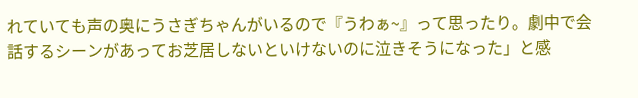れていても声の奥にうさぎちゃんがいるので『うわぁ~』って思ったり。劇中で会話するシーンがあってお芝居しないといけないのに泣きそうになった」と感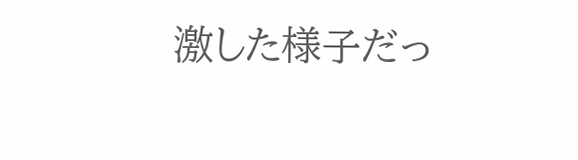激した様子だっ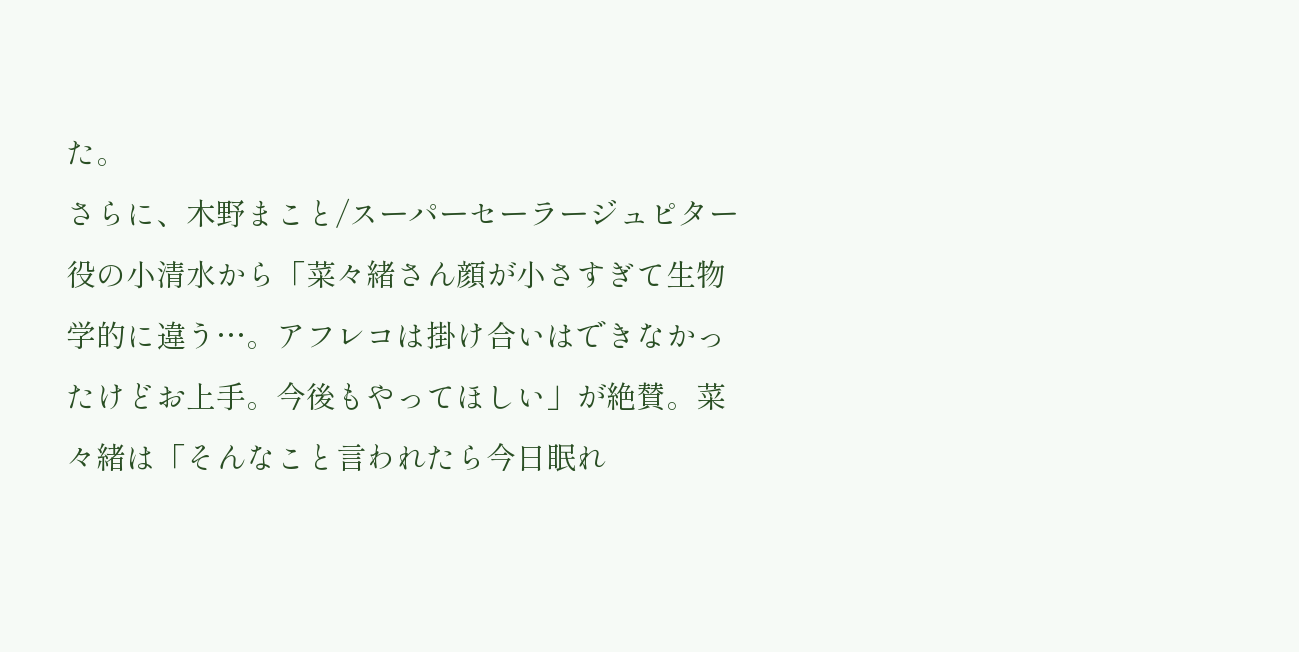た。
さらに、木野まこと/スーパーセーラージュピター役の小清水から「菜々緒さん顔が小さすぎて生物学的に違う…。アフレコは掛け合いはできなかったけどお上手。今後もやってほしい」が絶賛。菜々緒は「そんなこと言われたら今日眠れ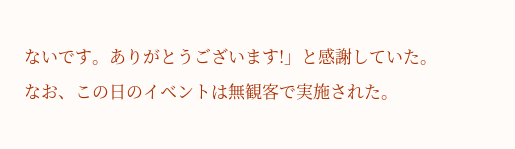ないです。ありがとうございます!」と感謝していた。
なお、この日のイベントは無観客で実施された。